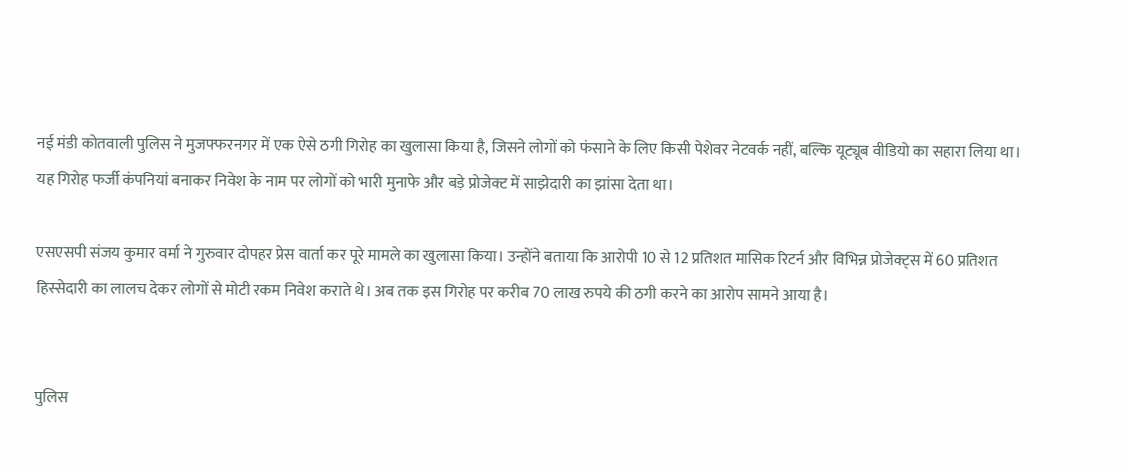नई मंडी कोतवाली पुलिस ने मुजफ्फरनगर में एक ऐसे ठगी गिरोह का खुलासा किया है, जिसने लोगों को फंसाने के लिए किसी पेशेवर नेटवर्क नहीं, बल्कि यूट्यूब वीडियो का सहारा लिया था। यह गिरोह फर्जी कंपनियां बनाकर निवेश के नाम पर लोगों को भारी मुनाफे और बड़े प्रोजेक्ट में साझेदारी का झांसा देता था।

एसएसपी संजय कुमार वर्मा ने गुरुवार दोपहर प्रेस वार्ता कर पूरे मामले का खुलासा किया। उन्होंने बताया कि आरोपी 10 से 12 प्रतिशत मासिक रिटर्न और विभिन्न प्रोजेक्ट्स में 60 प्रतिशत हिस्सेदारी का लालच देकर लोगों से मोटी रकम निवेश कराते थे। अब तक इस गिरोह पर करीब 70 लाख रुपये की ठगी करने का आरोप सामने आया है।


पुलिस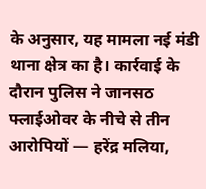के अनुसार, यह मामला नई मंडी थाना क्षेत्र का है। कार्रवाई के दौरान पुलिस ने जानसठ फ्लाईओवर के नीचे से तीन आरोपियों — हरेंद्र मलिया,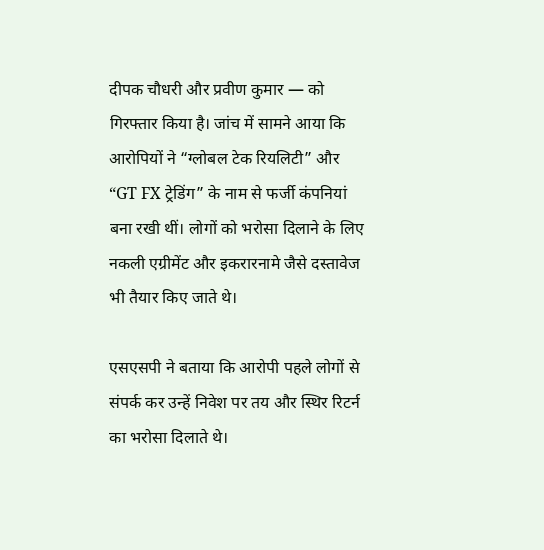दीपक चौधरी और प्रवीण कुमार — को गिरफ्तार किया है। जांच में सामने आया कि आरोपियों ने “ग्लोबल टेक रियलिटी” और “GT FX ट्रेडिंग” के नाम से फर्जी कंपनियां बना रखी थीं। लोगों को भरोसा दिलाने के लिए नकली एग्रीमेंट और इकरारनामे जैसे दस्तावेज भी तैयार किए जाते थे।

एसएसपी ने बताया कि आरोपी पहले लोगों से संपर्क कर उन्हें निवेश पर तय और स्थिर रिटर्न का भरोसा दिलाते थे।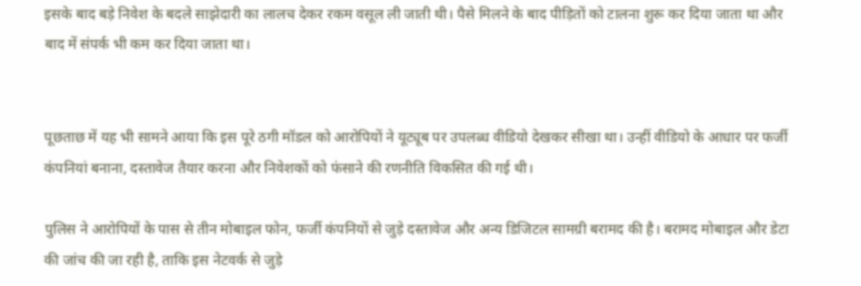इसके बाद बड़े निवेश के बदले साझेदारी का लालच देकर रकम वसूल ली जाती थी। पैसे मिलने के बाद पीड़ितों को टालना शुरू कर दिया जाता था और बाद में संपर्क भी कम कर दिया जाता था।


पूछताछ में यह भी सामने आया कि इस पूरे ठगी मॉडल को आरोपियों ने यूट्यूब पर उपलब्ध वीडियो देखकर सीखा था। उन्हीं वीडियो के आधार पर फर्जी कंपनियां बनाना, दस्तावेज तैयार करना और निवेशकों को फंसाने की रणनीति विकसित की गई थी।

पुलिस ने आरोपियों के पास से तीन मोबाइल फोन, फर्जी कंपनियों से जुड़े दस्तावेज और अन्य डिजिटल सामग्री बरामद की है। बरामद मोबाइल और डेटा की जांच की जा रही है, ताकि इस नेटवर्क से जुड़े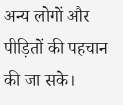अन्य लोगों और पीड़ितों की पहचान की जा सके।